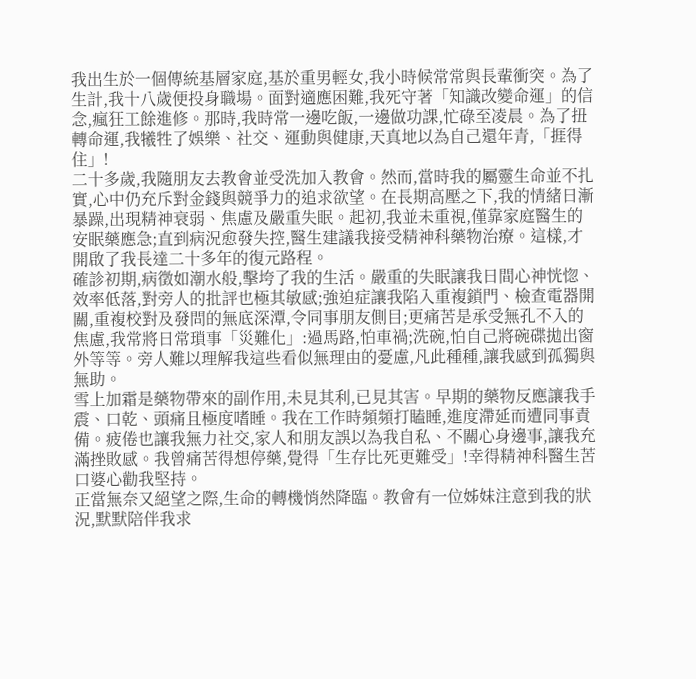我出生於一個傳統基層家庭,基於重男輕女,我小時候常常與長輩衝突。為了生計,我十八歲便投身職場。面對適應困難,我死守著「知識改變命運」的信念,瘋狂工餘進修。那時,我時常一邊吃飯,一邊做功課,忙碌至凌晨。為了扭轉命運,我犧牲了娛樂、社交、運動與健康,天真地以為自己還年青,「捱得住」!
二十多歲,我隨朋友去教會並受洗加入教會。然而,當時我的屬靈生命並不扎實,心中仍充斥對金錢與競爭力的追求欲望。在長期高壓之下,我的情緒日漸暴躁,出現精神衰弱、焦慮及嚴重失眠。起初,我並未重視,僅靠家庭醫生的安眠藥應急;直到病況愈發失控,醫生建議我接受精神科藥物治療。這樣,才開啟了我長達二十多年的復元路程。
確診初期,病徵如潮水般,擊垮了我的生活。嚴重的失眠讓我日間心神恍惚、效率低落,對旁人的批評也極其敏感;強迫症讓我陷入重複鎖門、檢查電器開關,重複校對及發問的無底深潭,令同事朋友側目;更痛苦是承受無孔不入的焦慮,我常將日常瑣事「災難化」:過馬路,怕車禍;洗碗,怕自己將碗碟拋出窗外等等。旁人難以理解我這些看似無理由的憂慮,凡此種種,讓我感到孤獨與無助。
雪上加霜是藥物帶來的副作用,未見其利,已見其害。早期的藥物反應讓我手震、口乾、頭痛且極度嗜睡。我在工作時頻頻打瞌睡,進度滯延而遭同事責備。疲倦也讓我無力社交,家人和朋友誤以為我自私、不關心身邊事,讓我充滿挫敗感。我曾痛苦得想停藥,覺得「生存比死更難受」!幸得精神科醫生苦口婆心勸我堅持。
正當無奈又絕望之際,生命的轉機悄然降臨。教會有一位姊妹注意到我的狀況,默默陪伴我求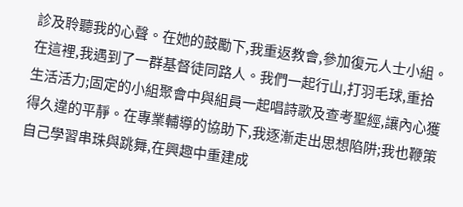診及聆聽我的心聲。在她的鼓勵下,我重返教會,參加復元人士小組。在這裡,我遇到了一群基督徒同路人。我們一起行山,打羽毛球,重拾生活活力;固定的小組聚會中與組員一起唱詩歌及查考聖經,讓內心獲得久違的平靜。在專業輔導的協助下,我逐漸走出思想陷阱;我也鞭策自己學習串珠與跳舞,在興趣中重建成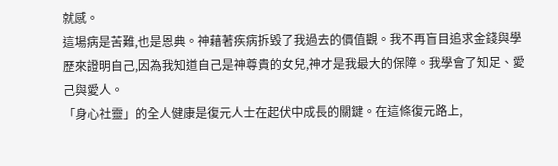就感。
這場病是苦難,也是恩典。神藉著疾病拆毀了我過去的價值觀。我不再盲目追求金錢與學歷來證明自己,因為我知道自己是神尊貴的女兒,神才是我最大的保障。我學會了知足、愛己與愛人。
「身心社靈」的全人健康是復元人士在起伏中成長的關鍵。在這條復元路上,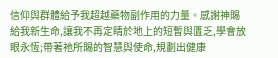信仰與群體給予我超越藥物副作用的力量。感謝神賜給我新生命,讓我不再定睛於地上的短暫與匱乏,學會放眼永恆;帶著祂所賜的智慧與使命,規劃出健康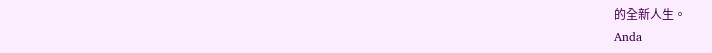的全新人生。
Anda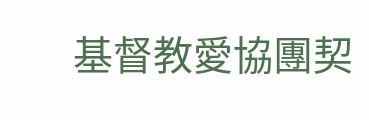基督教愛協團契